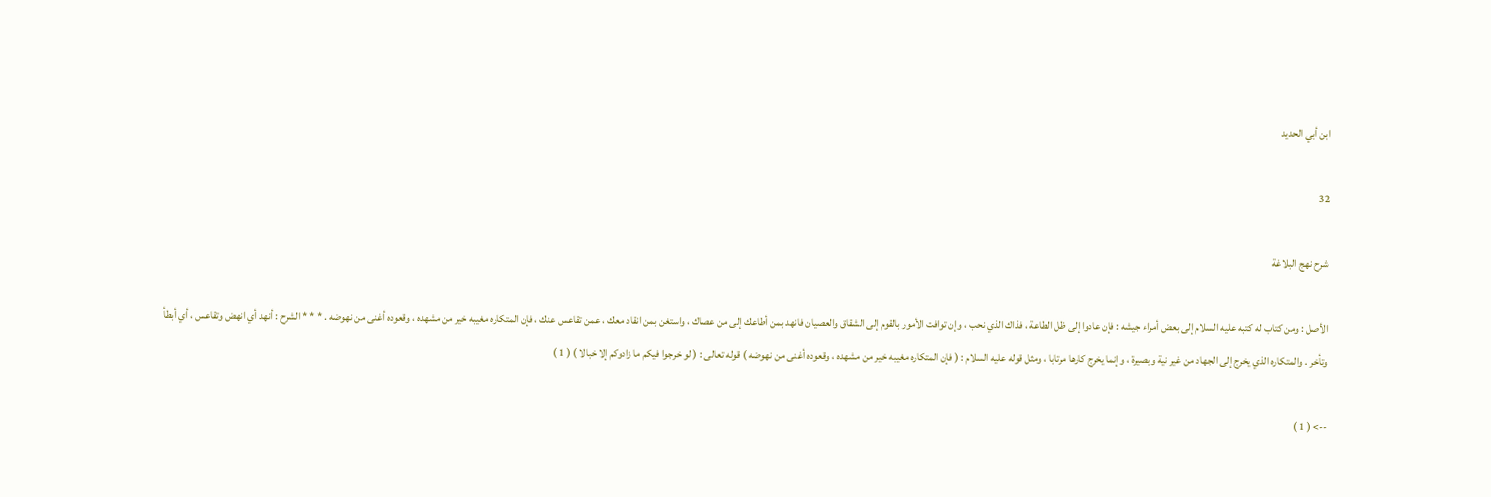ابن أبي الحديد

32

شرح نهج البلاغة

الأصل : ومن كتاب له كتبه عليه السلام إلى بعض أمراء جيشه : فإن عادوا إلى ظل الطاعة ، فذاك الذي نحب ، وإن توافت الأمور بالقوم إلى الشقاق والعصيان فانهد بمن أطاعك إلى من عصاك ، واستغن بمن انقاد معك ، عمن تقاعس عنك ، فإن المتكاره مغيبه خير من مشهده ، وقعوده أغنى من نهوضه . * * * الشرح : أنهد أي انهض وتقاعس ، أي أبطأ وتأخر . والمتكاره الذي يخرج إلى الجهاد من غير نية وبصيرة ، وإنما يخرج كارها مرتابا ، ومثل قوله عليه السلام : ( فإن المتكاره مغيبه خير من مشهده ، وقعوده أغنى من نهوضه ) قوله تعالى : ( لو خرجوا فيكم ما زادوكم إلا خبالا ) ( 1 )

--> ( 1 )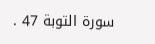سورة التوبة 47 .